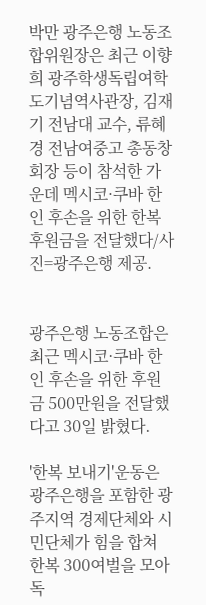박만 광주은행 노동조합위원장은 최근 이향희 광주학생독립여학도기념역사관장, 김재기 전남대 교수, 류혜경 전남여중고 총동창회장 등이 참석한 가운데 멕시코·쿠바 한인 후손을 위한 한복 후원금을 전달했다/사진=광주은행 제공.


광주은행 노동조합은 최근 멕시코·쿠바 한인 후손을 위한 후원금 500만원을 전달했다고 30일 밝혔다.

'한복 보내기'운동은 광주은행을 포함한 광주지역 경제단체와 시민단체가 힘을 합쳐 한복 300여벌을 모아 독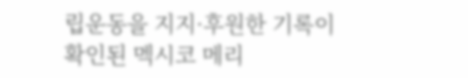립운동을 지지·후원한 기록이 확인된 멕시코 메리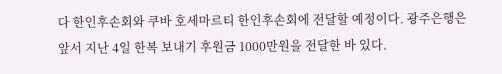다 한인후손회와 쿠바 호세마르티 한인후손회에 전달할 예정이다. 광주은행은 앞서 지난 4일 한복 보내기 후원금 1000만원을 전달한 바 있다.